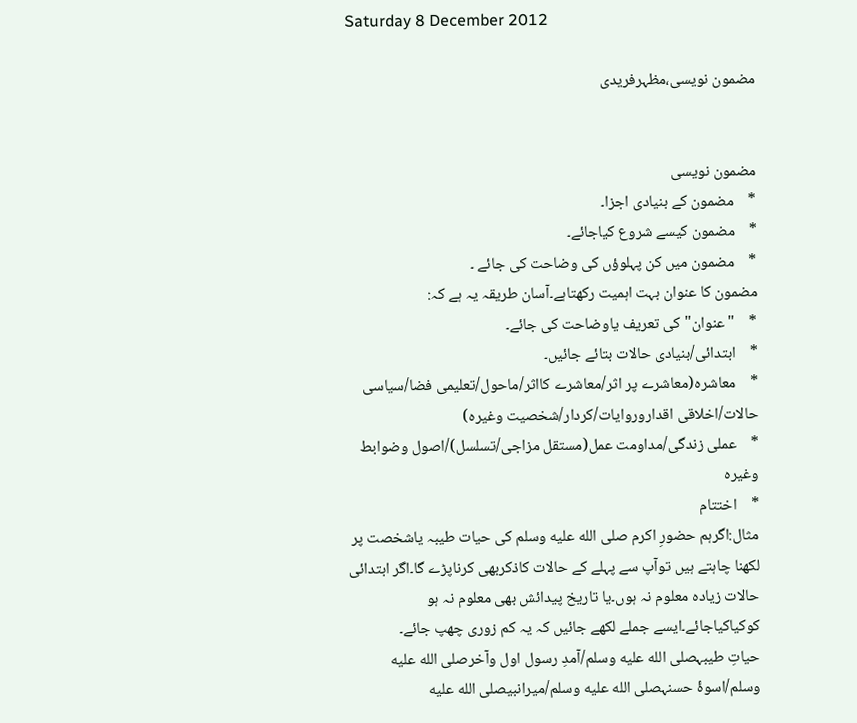Saturday 8 December 2012

مضمون نویسی،مظہرفریدی


مضمون نویسی
*    مضمون کے بنیادی اجزا۔
*    مضمون کیسے شروع کیاجائے۔
*    مضمون میں کن پہلوؤں کی وضاحت کی جائے ۔
مضمون کا عنوان بہت اہمیت رکھتاہے۔آسان طریقہ یہ ہے کہ:
*    "عنوان"کی تعریف یاوضاحت کی جائے۔
*    ابتدائی/بنیادی حالات بتائے جائیں۔
*    معاشرہ(معاشرے پر اثر/معاشرے کااثر/ماحول/تعلیمی فضا/سیاسی حالات/اخلاقی اقداروروایات/کردار/شخصیت وغیرہ)
*    عملی زندگی/مداومت عمل(مستقل مزاجی/تسلسل)/اصول وضوابط وغیرہ
*    اختتام
مثال:اگرہم حضورِ اکرم صلى الله عليه وسلم کی حیات طیبہ یاشخصت پر لکھنا چاہتے ہیں توآپ سے پہلے کے حالات کاذکربھی کرناپڑے گا۔اگر ابتدائی حالات زیادہ معلوم نہ ہوں۔یا تاریخ پیدائش بھی معلوم نہ ہو کوکیاکیاجائے۔ایسے جملے لکھے جائیں کہ یہ کم زوری چھپ جائے۔
حیاتِ طیبہصلى الله عليه وسلم/آمدِ رسول اول وآخرصلى الله عليه وسلم/اسوۂ حسنہصلى الله عليه وسلم/میرانبیصلى الله عليه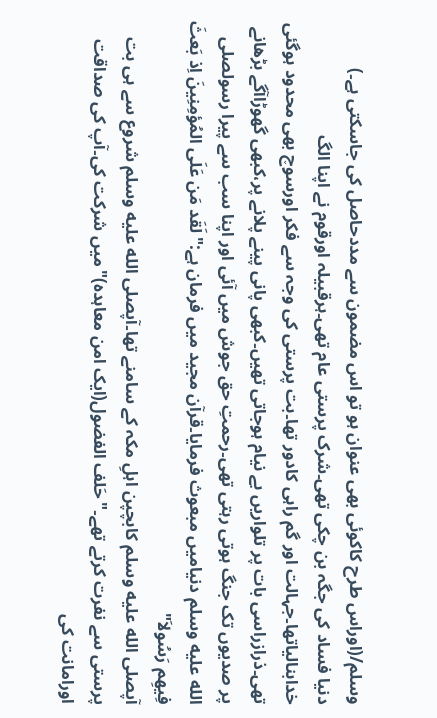وسلم/(اوراس طرح کاکوئی بھی عنوان ہو تو اس مضمون سے مددحاصل کی جاسکتی ہے۔)
دنیا فساد کی جگہ بن چکی تھی۔شرک پرستی عام تھی۔ہرقبیلہ اورقوم نے اپنا الگ خدابنالیاتھا۔جہالت اور گم راہی کادور تھا۔بت پرستی کی وجہ سے فکر اورسوچ بھی محدود ہوگئی تھی۔ذرازراسی بات پر تلواریں بے نیام ہوجاتی تھیں۔کبھی پانی پینے پلانے پر،کبھی گھوڑاآگے بڑھانے پر صدیوں تک جنگ ہوتی رہتی تھی۔رحمتِ حق جوش میں آئی اور اپنا سب سے پیرا رسولصلى الله عليه وسلم دنیامیں مبعوث فرمایا۔قرآن مجید میں فرمان ہے:"لَقَد مَن عَلَی المُؤمِنِینَ اِذ بَعثَ فِیھِم رَسُولاَ"
آپصلى الله عليه وسلم کابچپن اہلِ مکہ کے سامنے تھا۔آپصلى الله عليه وسلم شروع سے ہی بت پرستی سے نفرت کرتے تھے۔"حَلف الفضول(ایک امن معاہدہ)"میں شرکت کی۔آپ کی صداقت اورامانت کی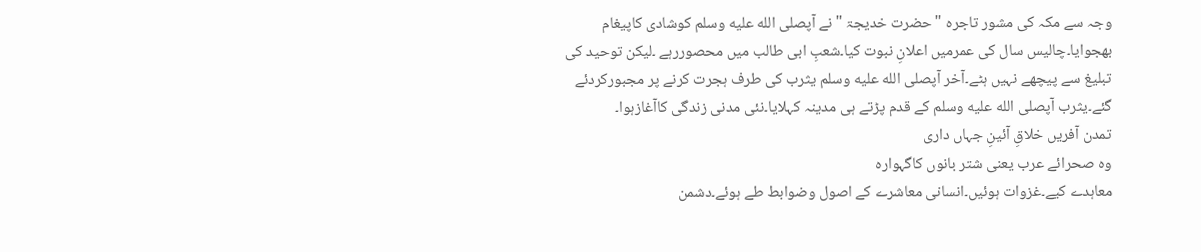وجہ سے مکہ کی مشور تاجرہ "حضرت خدیجۃ "نے آپصلى الله عليه وسلم کوشادی کاپیغام بھجوایا۔چالیس سال کی عمرمیں اعلانِ نبوت کیا۔شعبِ ابی طالب میں محصوررہے ۔لیکن توحید کی تبلیغ سے پیچھے نہیں ہٹے۔آخر آپصلى الله عليه وسلم یثرب کی طرف ہجرت کرنے پر مجبورکردئے گئے۔یثرب آپصلى الله عليه وسلم کے قدم پڑتے ہی مدینہ کہلایا۔نئی مدنی زندگی کاآغازہوا۔
تمدن آفریں خلاقِ آئینِ جہاں داری
وہ صحرائے عرب یعنی شتر بانوں کاگہوارہ
معاہدے کیے۔غزوات ہوئیں۔انسانی معاشرے کے اصول وضوابط طے ہوئے۔دشمن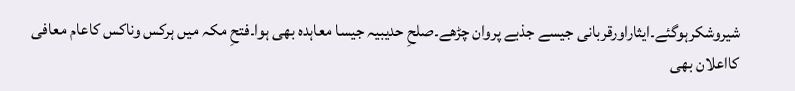شیروشکرہوگئے۔ایثاراورقربانی جیسے جذبے پروان چڑھے۔صلحِ حدیبیہ جیسا معاہدہ بھی ہوا۔فتحِ مکہ میں ہرکس وناکس کاعام معافی کااعلان بھی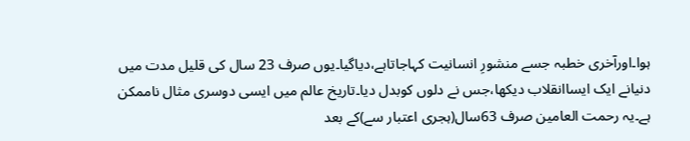ہوا۔اورآخری خطبہ جسے منشورِ انسانیت کہاجاتاہے،دیاگیا۔یوں صرف 23 سال کی قلیل مدت میں دنیانے ایک ایساانقلاب دیکھا،جس نے دلوں کوبدل دیا۔تاریخ عالم میں ایسی دوسری مثال ناممکن ہے۔یہ رحمت العامین صرف 63سال(ہجری اعتبار سے)کے بعد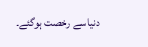دنیاسے رخصت ہوگئے۔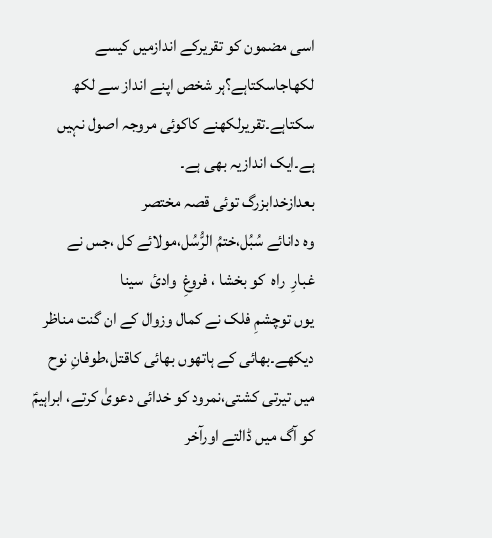اسی مضمون کو تقریرکے اندازمیں کیسے لکھاجاسکتاہے؟ہر شخص اپنے انداز سے لکھ سکتاہے۔تقریرلکھنے کاکوئی مروجہ اصول نہیں ہے۔ایک اندازیہ بھی ہے۔
بعدازخدابزرگ توئی قصہ مختصر
وہ دانائے سُبُل،ختمُ الرُّسُل،مولائے کل ،جس نے
غبارِ  راہ  کو بخشا ، فروغِ  وادیٔ  سینا
یوں توچشمِ فلک نے کمال وزوال کے ان گنت مناظر دیکھے۔بھائی کے ہاتھوں بھائی کاقتل،طوفانِ نوح میں تیرتی کشتی،نمرود کو خدائی دعویٰ کرتے، ابراہیمؑ کو آگ میں ڈالتے اورآخر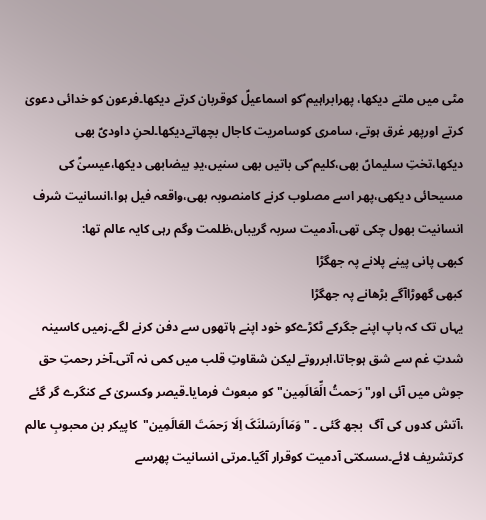مٹی میں ملتے دیکھا، پھرابراہیم ؑکو اسماعیلؑ کوقربان کرتے دیکھا۔فرعون کو خدائی دعویٰ کرتے اورپھر غرق ہوتے، سامری کوسامریت کاجال بچھاتےدیکھا۔لحنِ داودیؑ بھی دیکھا،تختِ سلیماںؑ بھی،کلیم ؑکی باتیں بھی سنیں،یدِ بیضابھی دیکھا،عیسیٰؑ کی مسیحائی دیکھی،پھر اسے مصلوب کرنے کامنصوبہ بھی،واقعہ فیل ہوا،انسانیت شرف انسانیت بھول چکی تھی،آدمیت سربہ گریباں،ظلمت وگم رہی کایہ عالم تھا:
کبھی پانی پینے پلانے پہ جھگڑا
کبھی گھوڑاآگے بڑھانے پہ جھگڑا
یہاں تک کہ باپ اپنے جگرکے ٹکڑےکو خود اپنے ہاتھوں سے دفن کرنے لگے۔زمیں کاسینہ شدتِ غم سے شق ہوجاتا،ابرروتے لیکن شقاوتِ قلب میں کمی نہ آتی۔آخر رحمتِ حق جوش میں آئی اور"رَحمتُ الِّعَالَمِین"کو مبعوث فرمایا۔قیصر وکسریٰ کے کنگرے گر گئے ،آتش کدوں کی آگ  بجھ گئی ۔ "وَمَااَرسَلنَکَ اِلَا رَحمَتَ العَالَمِین"کاپیکر بن محبوبِ عالم کرتشریف لائے۔سسکتی آدمیت کوقرار آگیا۔مرتی انسانیت پھرسے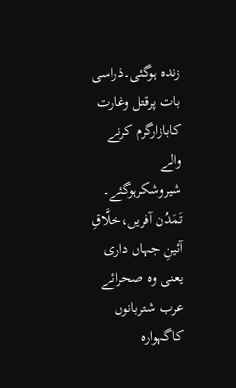زندہ ہوگئی۔ذراسی بات پرقتل وغارت کابازارگرم کرنے والے شیروشکرہوگئے۔
تَمَدُن آفریں،خلَّاقِ آئینِ جہاں داری
یعنی وہ صحرائے عرب شتربانوں کاگہوارہ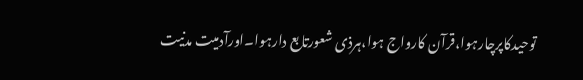توحیدکاپرچارہوا،قرآن کارواج ہوا،ہرذی شعورتابع دارہوا۔اورآدمیت مدنیت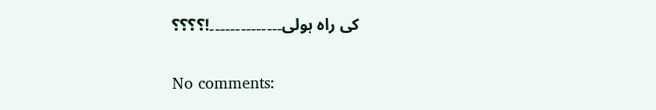کی راہ ہولی۔۔۔۔۔۔۔۔۔۔۔۔۔۔!؟؟؟؟

No comments: